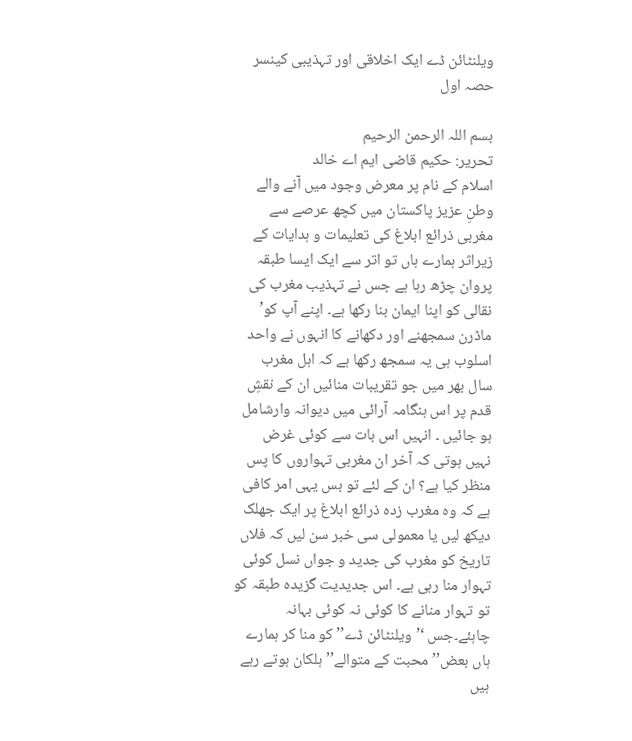ویلنٹائن ڈے ایک اخلاقی اور تہذیبی کینسر حصہ اول

بسم اللہ الرحمن الرحیم
تحریر: حکیم قاضی ایم اے خالد
اسلام کے نام پر معرض وجود میں آنے والے وطنِ عزیز پاکستان میں کچھ عرصے سے مغربی ذرائع ابلاغ کی تعلیمات و ہدایات کے زیراثر ہمارے ہاں تو اتر سے ایک ایسا طبقہ پروان چڑھ رہا ہے جس نے تہذیب مغرب کی نقالی کو اپنا ایمان بنا رکھا ہے۔ اپنے آپ کو’ ماڈرن سمجھنے اور دکھانے کا انہوں نے واحد اسلوب ہی یہ سمجھ رکھا ہے کہ اہل مغرب سال بھر میں جو تقریبات منائیں ان کے نقشِ قدم پر اس ہنگامہ آرائی میں دیوانہ وارشامل ہو جائیں ۔ انہیں اس بات سے کوئی غرض نہیں ہوتی کہ آخر ان مغربی تہواروں کا پس منظر کیا ہے؟ ان کے لئے تو بس یہی امر کافی ہے کہ وہ مغرب زدہ ذرائع ابلاغ پر ایک جھلک دیکھ لیں یا معمولی سی خبر سن لیں کہ فلاں تاریخ کو مغرب کی جدید و جواں نسل کوئی تہوار منا رہی ہے۔ اس جدیدیت گزیدہ طبقہ کو تو تہوار منانے کا کوئی نہ کوئی بہانہ چاہئے۔جس ‘’ویلنٹائن ڈے’’ کو منا کر ہمارے ہاں بعض’’ محبت کے متوالے’’ ہلکان ہوتے رہے ہیں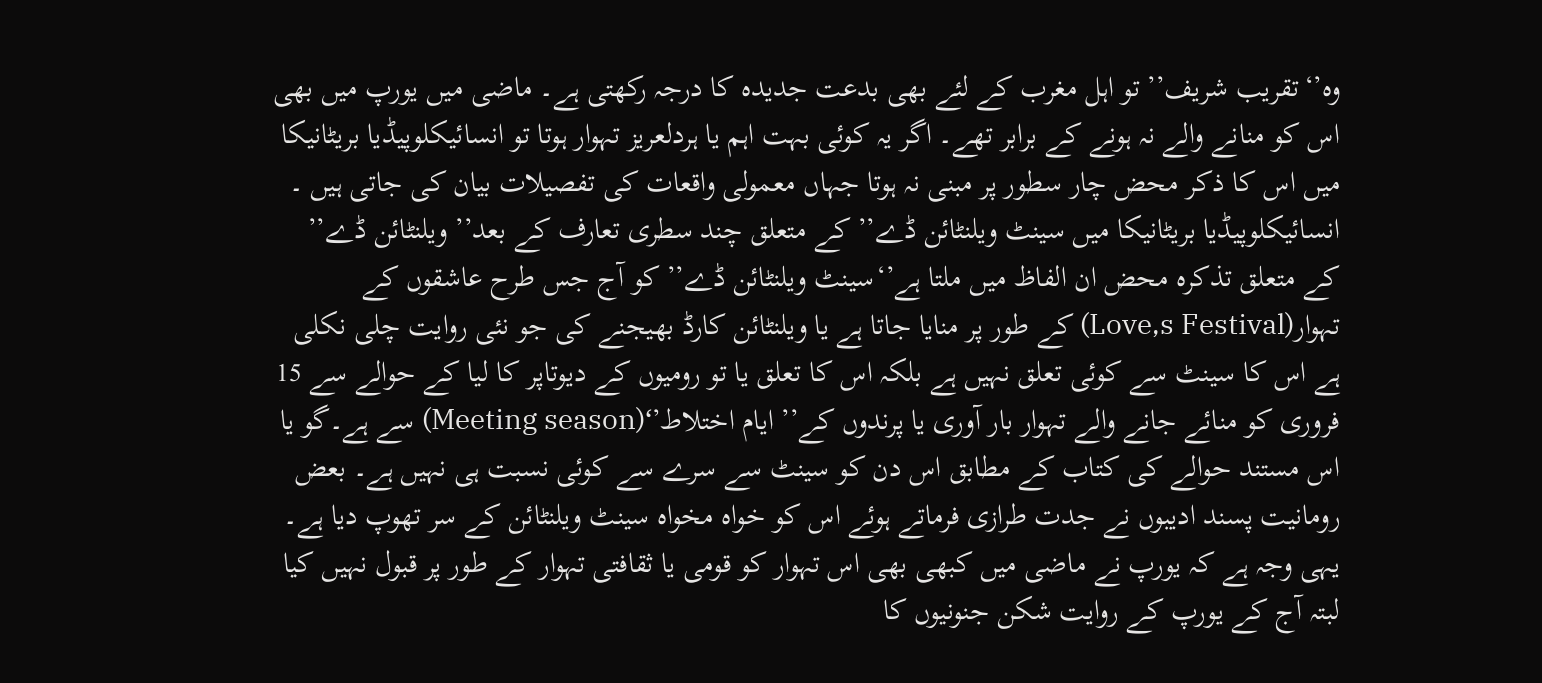وہ’‘تقریب شریف’’ تو اہل مغرب کے لئے بھی بدعت جدیدہ کا درجہ رکھتی ہے۔ ماضی میں یورپ میں بھی اس کو منانے والے نہ ہونے کے برابر تھے۔ اگر یہ کوئی بہت اہم یا ہردلعریز تہوار ہوتا تو انسائیکلوپیڈیا بریٹانیکا میں اس کا ذکر محض چار سطور پر مبنی نہ ہوتا جہاں معمولی واقعات کی تفصیلات بیان کی جاتی ہیں ۔ انسائیکلوپیڈیا بریٹانیکا میں سینٹ ویلنٹائن ڈے’’ کے متعلق چند سطری تعارف کے بعد’’ ویلنٹائن ڈے’’ کے متعلق تذکرہ محض ان الفاظ میں ملتا ہے’‘سینٹ ویلنٹائن ڈے’’ کو آج جس طرح عاشقوں کے تہوار(Love,s Festival) کے طور پر منایا جاتا ہے یا ویلنٹائن کارڈ بھیجنے کی جو نئی روایت چلی نکلی ہے اس کا سینٹ سے کوئی تعلق نہیں ہے بلکہ اس کا تعلق یا تو رومیوں کے دیوتاپر کا لیا کے حوالے سے 15 فروری کو منائے جانے والے تہوار بار آوری یا پرندوں کے’’ ایام اختلاط’‘(Meeting season) سے ہے۔گو یا اس مستند حوالے کی کتاب کے مطابق اس دن کو سینٹ سے سرے سے کوئی نسبت ہی نہیں ہے۔ بعض رومانیت پسند ادیبوں نے جدت طرازی فرماتے ہوئے اس کو خواہ مخواہ سینٹ ویلنٹائن کے سر تھوپ دیا ہے۔ یہی وجہ ہے کہ یورپ نے ماضی میں کبھی بھی اس تہوار کو قومی یا ثقافتی تہوار کے طور پر قبول نہیں کیا لبتہ آج کے یورپ کے روایت شکن جنونیوں کا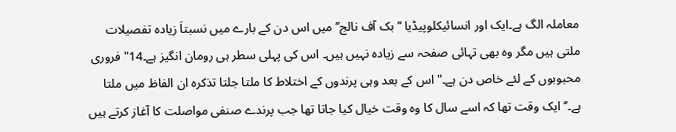معاملہ الگ ہے۔ایک اور انسائیکلوپیڈیا ‘’بک آف نالج’’ میں اس دن کے بارے میں نسبتاَ زیادہ تفصیلات ملتی ہیں مگر وہ بھی تہائی صفحہ سے زیادہ نہیں ہیں۔ اس کی پہلی سطر ہی رومان انگیز ہے۔14" فروری محبوبوں کے لئے خاص دن ہے۔" اس کے بعد وہی پرندوں کے اختلاط کا ملتا جلتا تذکرہ ان الفاظ میں ملتا ہے۔’‘ایک وقت تھا کہ اسے سال کا وہ وقت خیال کیا جاتا تھا جب پرندے صنفی مواصلت کا آغاز کرتے ہیں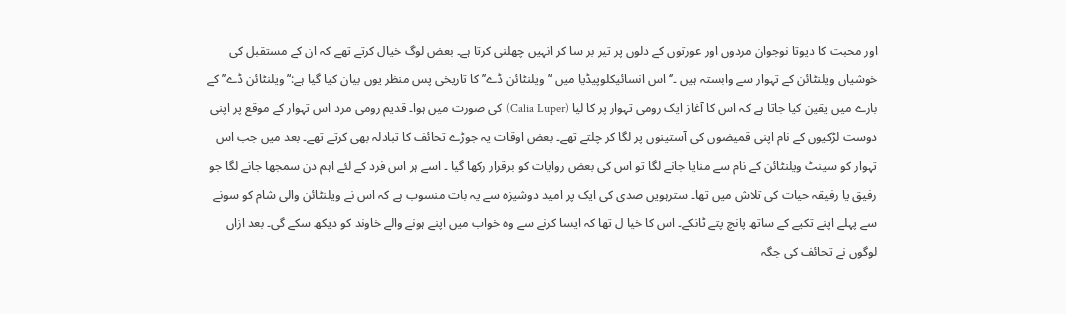اور محبت کا دیوتا نوجوان مردوں اور عورتوں کے دلوں پر تیر بر سا کر انہیں چھلنی کرتا ہے۔ بعض لوگ خیال کرتے تھے کہ ان کے مستقبل کی خوشیاں ویلنٹائن کے تہوار سے وابستہ ہیں ۔’‘اس انسائیکلوپیڈیا میں ‘’ ویلنٹائن ڈے’’ کا تاریخی پس منظر یوں بیان کیا گیا ہے:‘’ویلنٹائن ڈے’’ کے بارے میں یقین کیا جاتا ہے کہ اس کا آغاز ایک رومی تہوار پر کا لیا (Calia Luper) کی صورت میں ہوا۔ قدیم رومی مرد اس تہوار کے موقع پر اپنی دوست لڑکیوں کے نام اپنی قمیضوں کی آستینوں پر لگا کر چلتے تھے۔ بعض اوقات یہ جوڑے تحائف کا تبادلہ بھی کرتے تھے۔ بعد میں جب اس تہوار کو سینٹ ویلنٹائن کے نام سے منایا جانے لگا تو اس کی بعض روایات کو برقرار رکھا گیا ۔ اسے ہر اس فرد کے لئے اہم دن سمجھا جانے لگا جو رفیق یا رفیقہ حیات کی تلاش میں تھا۔ سترہویں صدی کی ایک پر امید دوشیزہ سے یہ بات منسوب ہے کہ اس نے ویلنٹائن والی شام کو سونے سے پہلے اپنے تکیے کے ساتھ پانچ پتے ٹانکے۔ اس کا خیا ل تھا کہ ایسا کرنے سے وہ خواب میں اپنے ہونے والے خاوند کو دیکھ سکے گی۔ بعد ازاں لوگوں نے تحائف کی جگہ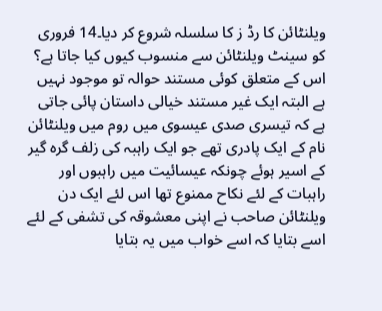ویلنٹائن کا رڈ ز کا سلسلہ شروع کر دیا۔14 فروری کو سینٹ ویلنٹائن سے منسوب کیوں کیا جاتا ہے؟ اس کے متعلق کوئی مستند حوالہ تو موجود نہیں ہے البتہ ایک غیر مستند خیالی داستان پائی جاتی ہے کہ تیسری صدی عیسوی میں روم میں ویلنٹائن نام کے ایک پادری تھے جو ایک راہبہ کی زلف گرہ گیر کے اسیر ہوئے چونکہ عیسائیت میں راہبوں اور راہبات کے لئے نکاح ممنوع تھا اس لئے ایک دن ویلنٹائن صاحب نے اپنی معشوقہ کی تشفی کے لئے اسے بتایا کہ اسے خواب میں یہ بتایا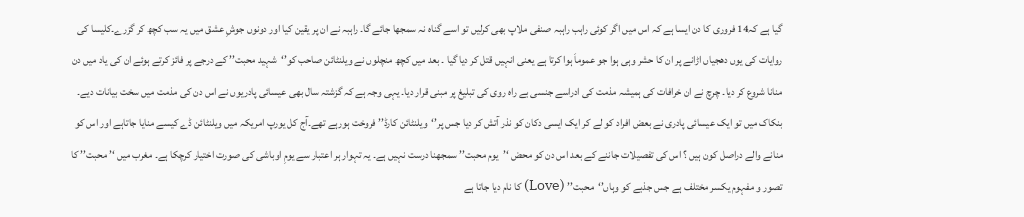گیا ہے کہ14 فروری کا دن ایسا ہے کہ اس میں اگر کوئی راہب راہبہ صنفی ملاپ بھی کرلیں تو اسے گناہ نہ سمجھا جائے گا۔ راہبہ نے ان پر یقین کیا اور دونوں جوشِ عشق میں یہ سب کچھ کر گزرے۔کلیسا کی روایات کی یوں دھجیاں اڑانے پر ان کا حشر وہی ہوا جو عموماَ ہوا کرتا ہے یعنی انہیں قتل کر دیا گیا ۔ بعد میں کچھ منچلوں نے ویلنٹائن صاحب کو’‘شہید محبت’’ کے درجے پر فائز کرتے ہوئے ان کی یاد میں دن منانا شروع کر دیا۔ چرچ نے ان خرافات کی ہمیشہ مذمت کی ادراسے جنسی بے راہ روی کی تبلیغ پر مبنی قرار دیا۔ یہی وجہ ہے کہ گزشتہ سال بھی عیسائی پادریوں نے اس دن کی مذمت میں سخت بیانات دیے۔ بنکاک میں تو ایک عیسائی پادری نے بعض افراد کو لے کر ایک ایسی دکان کو نذر آتش کر دیا جس پر’‘ویلنٹائن کارڈ’’ فروخت ہورہے تھے۔آج کل یورپ امریکہ میں ویلنٹائن ڈے کیسے منایا جاتاہے اور اس کو منانے والے دراصل کون ہیں ؟ اس کی تفصیلات جاننے کے بعد اس دن کو محض ‘’یوم محبت’’ سمجھنا درست نہیں ہے۔ یہ تہوار ہر اعتبار سے یومِ اوباشی کی صورت اختیار کرچکا ہے۔ مغرب میں ‘’ محبت’’ کا تصور و مفہوم یکسر مختلف ہے جس جذبے کو وہاں’‘محبت’’ (Love) کا نام دیا جاتا ہے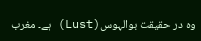وہ در حقیقت بوالہوس(Lust) ہے۔ مغرب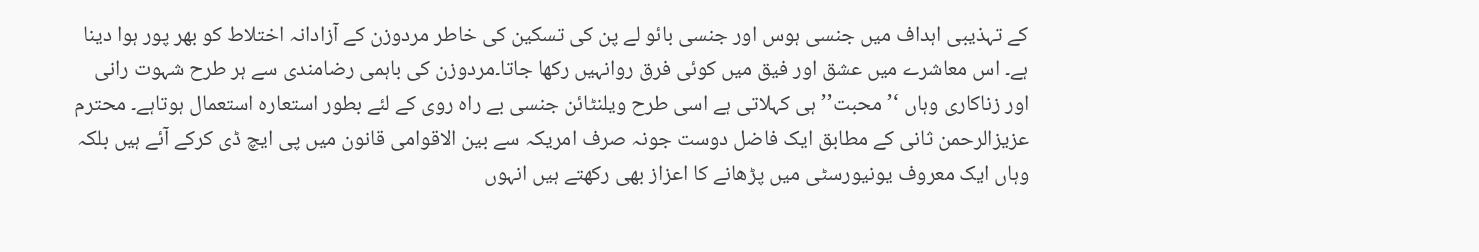کے تہذیبی اہداف میں جنسی ہوس اور جنسی بائو لے پن کی تسکین کی خاطر مردوزن کے آزادانہ اختلاط کو بھر پور ہوا دینا ہے۔ اس معاشرے میں عشق اور فیق میں کوئی فرق روانہیں رکھا جاتا۔مردوزن کی باہمی رضامندی سے ہر طرح شہوت رانی اور زناکاری وہاں ‘’محبت’’ ہی کہلاتی ہے اسی طرح ویلنٹائن جنسی بے راہ روی کے لئے بطور استعارہ استعمال ہوتاہے۔ محترم عزیزالرحمن ثانی کے مطابق ایک فاضل دوست جونہ صرف امریکہ سے بین الاقوامی قانون میں پی ایچ ڈی کرکے آئے ہیں بلکہ وہاں ایک معروف یونیورسٹی میں پڑھانے کا اعزاز بھی رکھتے ہیں انہوں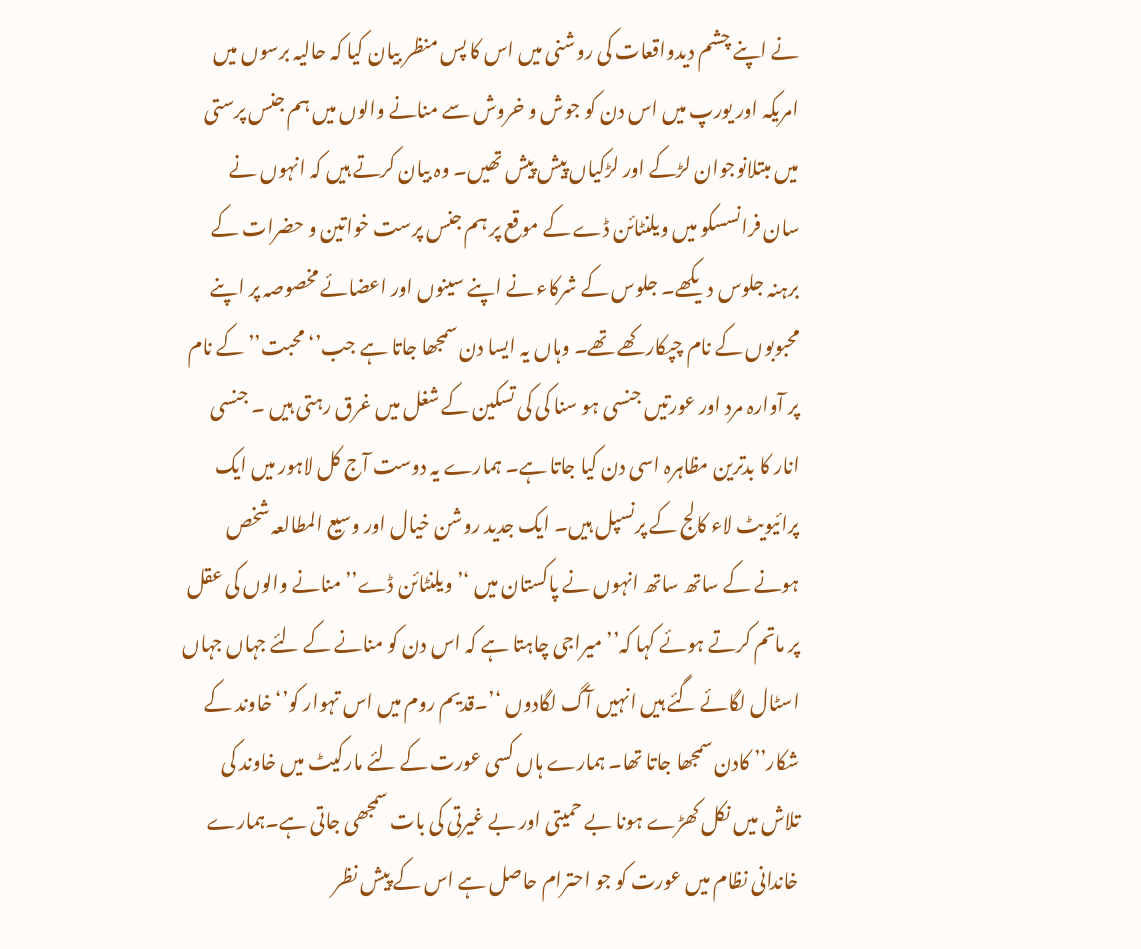نے اپنے چشم دیدواقعات کی روشنی میں اس کا پس منظر بیان کیا کہ حالیہ برسوں میں امریکہ اور یورپ میں اس دن کو جوش و خروش سے منانے والوں میں ہم جنس پرستی میں مبتلانوجوان لڑکے اور لڑکیاں پیش پیش تھیں۔ وہ بیان کرتے ہیں کہ انہوں نے سان فرانسسکو میں ویلنٹائن ڈے کے موقع پر ہم جنس پرست خواتین و حضرات کے برہنہ جلوس دیکھے۔ جلوس کے شرکاء نے اپنے سینوں اور اعضائے مخصوصہ پر اپنے محبوبوں کے نام چپکار کھے تھے۔ وہاں یہ ایسا دن سمجھا جاتا ہے جب’‘محبت’’ کے نام پر آوارہ مرد اور عورتیں جنسی ہو سنا کی کی تسکین کے شغل میں غرق رہتی ہیں ۔ جنسی انار کا بدترین مظاہرہ اسی دن کیا جاتا ہے۔ ہمارے یہ دوست آج کل لاہور میں ایک پرائیویٹ لاء کالج کے پرنسپل ہیں۔ ایک جدید روشن خیال اور وسیع المطالعہ شخص ہونے کے ساتھ ساتھ انہوں نے پاکستان میں ‘’ویلنٹائن ڈے’’ منانے والوں کی عقل پر ماتم کرتے ہوئے کہا کہ’’ میراجی چاہتا ہے کہ اس دن کو منانے کے لئے جہاں جہاں اسٹال لگائے گئے ہیں انہیں آگ لگادوں ‘’۔قدیم روم میں اس تہوار کو’‘خاوند کے شکار’’ کادن سمجھا جاتا تھا۔ ہمارے ہاں کسی عورت کے لئے مارکیٹ میں خاوند کی تلاش میں نکل کھڑے ہونا بے حمیتی اور بے غیرتی کی بات سمجھی جاتی ہے۔ہمارے خاندانی نظام میں عورت کو جو احترام حاصل ہے اس کے پیش نظر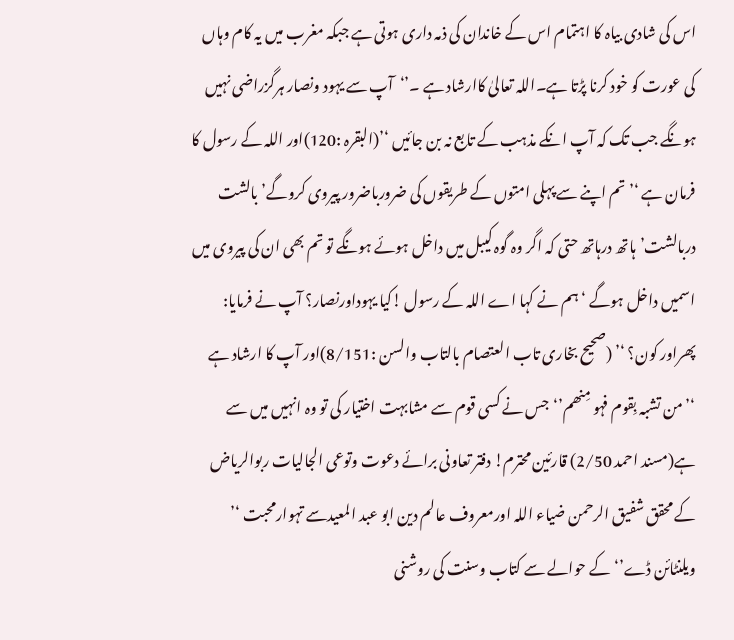اس کی شادی بیاہ کا اہتمام اس کے خاندان کی ذمہ داری ہوتی ہے جبکہ مغرب میں یہ کام وہاں کی عورت کو خود کرنا پڑتا ہے۔اللہ تعالیٰ کاارشاد ہے ۔’‘آپ سے یہود ونصار ہرگزراضی نہیں ہونگے جب تک کہ آپ انکے مذہب کے تابع نہ بن جائیں ‘’(البقرہ :120)اور اللہ کے رسول کا فرمان ہے ‘’تم اپنے سے پہلی امتوں کے طریقوں کی ضرورباضرور پیروی کروگے’بالشت دربالشت’ہاتھ درہاتھ حتی کہ اگر وہ گوہ کیبل میں داخل ہوئے ہونگے تو تم بھی ان کی پیروی میں اسمیں داخل ہوگے ‘ہم نے کہا اے اللہ کے رسول !کیا یہوداورنصار؟ آپ نے فرمایا: پھراور کون؟ ‘’ (صحیح بخاری تاب العتصام بالتاب والسن :8/151)اور آپ کا ارشاد ہے ‘’من تشبہ بِقوم فہو مِنھم’‘جس نے کسی قوم سے مشابہت اختیار کی تو وہ انہیں میں سے ہے(مسند احمد 2/50) قارئین محترم! دفتر تعاونی برائے دعوت وتوعی الجالیات ربوالریاض کے محقق شفیق الرحمن ضیاء اللہ اورمعروف عالم دین ابو عبد المعیدسے تہوارمحبت ‘’ ویلنٹائن ڈے’‘کے حوالے سے کتاب وسنت کی روشنی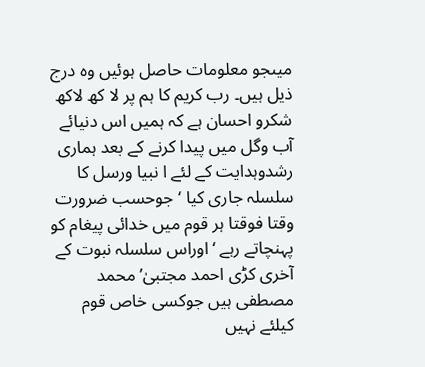میںجو معلومات حاصل ہوئیں وہ درج ذیل ہیں۔ رب کریم کا ہم پر لا کھ لاکھ شکرو احسان ہے کہ ہمیں اس دنیائے آب وگل میں پیدا کرنے کے بعد ہماری رشدوہدایت کے لئے ا نبیا ورسل کا سلسلہ جاری کیا ‘جوحسب ضرورت وقتا فوقتا ہر قوم میں خدائی پیغام کو پہنچاتے رہے ‘اوراس سلسلہ نبوت کے آخری کڑی احمد مجتبیٰ’محمد مصطفی ہیں جوکسی خاص قوم کیلئے نہیں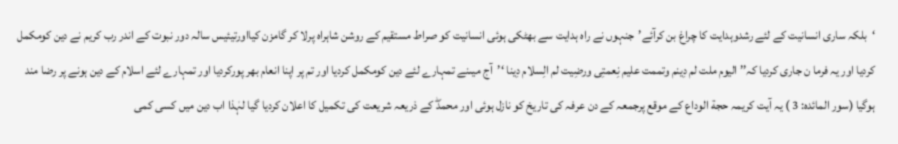‘بلکہ ساری انسانیت کے لئے رشدوہدایت کا چراغ بن کرآئے’جنہوں نے راہ ہدایت سے بھٹکی ہوئی انسانیت کو صراط مستقیم کے روشن شاہراہ پرلا کر گامزن کیااورتیئیس سالہ دور نبوت کے اندر رب کریم نے دین کومکمل کردیا اور یہ فرما ن جاری کردیا کہ’’ الیوم ملت لم دِینم وتممت علیم نِعمتِی ورضِیت لم الِسلام دِینا ‘’آج میںنے تمہارے لئے دین کومکمل کردیا اور تم پر اپنا انعام بھر پورکردیا اور تمہارے لئے اسلام کے دین ہونے پر رضا مند ہوگیا (سور المائدہ: 3 ) یہ آیت کریمہ حجة الوداع کے موقع پرجمعہ کے دن عرفہ کی تاریخ کو نازل ہوئی اور محمدۖ کے ذریعہ شریعت کی تکمیل کا اعلان کردیا گیا لہٰذا اب دین میں کسی کمی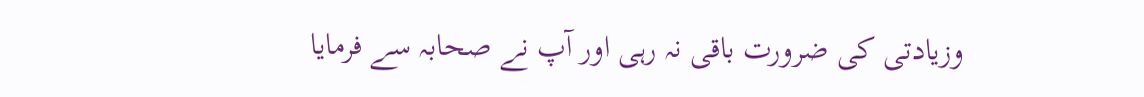وزیادتی کی ضرورت باقی نہ رہی اور آپ نے صحابہ سے فرمایا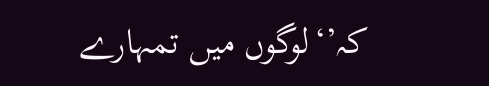کہ’‘لوگوں میں تمہارے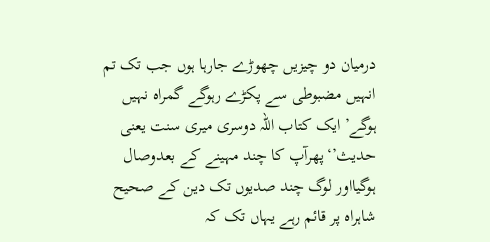درمیان دو چیزیں چھوڑے جارہا ہوں جب تک تم انہیں مضبوطی سے پکڑے رہوگے گمراہ نہیں ہوگے’ایک کتاب اللہ دوسری میری سنت یعنی حدیث’‘پھرآپ کا چند مہینے کے بعدوصال ہوگیااور لوگ چند صدیوں تک دین کے صحیح شاہراہ پر قائم رہے یہاں تک کہ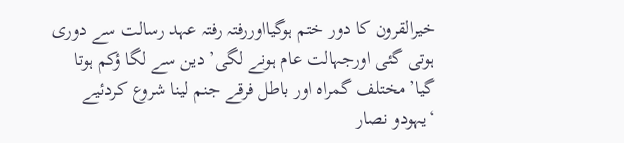خیرالقرون کا دور ختم ہوگیااوررفتہ رفتہ عہد رسالت سے دوری ہوتی گئی اورجہالت عام ہونے لگی’ دین سے لگا ؤکم ہوتا گیا’مختلف گمراہ اور باطل فرقے جنم لینا شروع کردئیے ‘یہودو نصار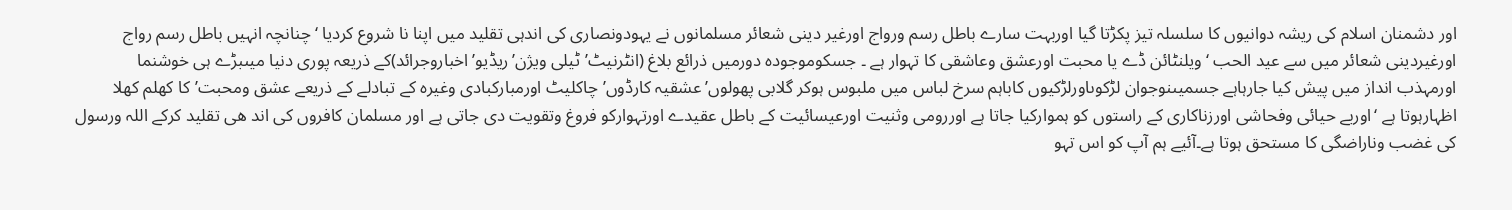اور دشمنان اسلام کی ریشہ دوانیوں کا سلسلہ تیز پکڑتا گیا اوربہت سارے باطل رسم ورواج اورغیر دینی شعائر مسلمانوں نے یہودونصاری کی اندہی تقلید میں اپنا نا شروع کردیا ‘چنانچہ انہیں باطل رسم رواج اورغیردینی شعائر میں سے عید الحب ‘ویلنٹائن ڈے یا محبت اورعشق وعاشقی کا تہوار ہے ۔ جسکوموجودہ دورمیں ذرائع بلاغ (انٹرنیٹ’ٹیلی ویژن’ریڈیو’اخباروجرائد)کے ذریعہ پوری دنیا میںبڑے ہی خوشنما اورمہذب انداز میں پیش کیا جارہاہے جسمیںنوجوان لڑکوںاورلڑکیوں کاباہم سرخ لباس میں ملبوس ہوکر گلابی پھولوں’عشقیہ کارڈوں’چاکلیٹ اورمبارکبادی وغیرہ کے تبادلے کے ذریعے عشق ومحبت’کا کھلم کھلا اظہارہوتا ہے ‘اوربے حیائی وفحاشی اورزناکاری کے راستوں کو ہموارکیا جاتا ہے اوررومی وثنیت اورعیسائیت کے باطل عقیدے اورتہوارکو فروغ وتقویت دی جاتی ہے اور مسلمان کافروں کی اند ھی تقلید کرکے اللہ ورسول کی غضب وناراضگی کا مستحق ہوتا ہے۔آئیے ہم آپ کو اس تہو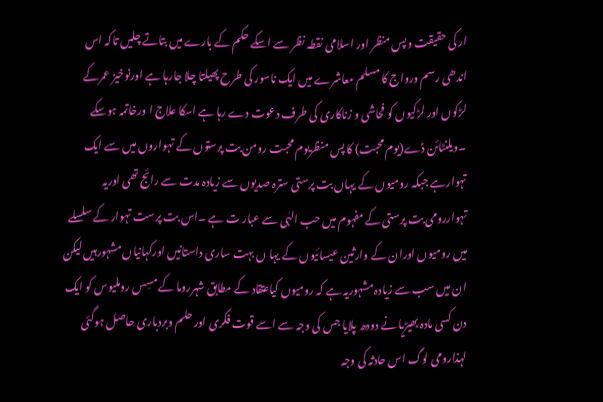ار کی حقیقت وپس منظر اور اسلامی نقطہ نظر سے اسکے حکم کے بارے میں بتاتے چلیں تاکہ اس اندھی رسم ورواج کا مسلم معاشرے میں ایک ناسور کی طرح پھیلتا چلا جارہا ہے اورنوخیز عمرکے لڑکوں اور لڑکیوں کو فحاشی و زناکاری کی طرف دعوت دے رہا ہے اسکا علاج ا ورخاتمہ ہوسکے ۔ویلنٹائن ڈے(یوم محبت) کا پس منظریوم محبت رومن بت پرستوں کے تہواروں میں سے ایک تہوارہے جبکہ رومیوں کے یہاں بت پرستی سترہ صدیوں سے زیادہ مدت سے رائج تھی اوریہ تہواررومی بت پرستی کے مفہوم میں حب الہٰی سے عبار ت ہے ۔اس بت پرست تہوار کے سلسلے میں رومیوں اوران کے وارثین عیسائیوں کے یہا ں بہت ساری داستانیں اورکہانیاں مشہورہیں لیکن ان میں سب سے زیادہ مشہوریہ ہے کہ رومیوں کیاعتقاد کے مطابق شہرروما کے مسِس روملیوس کو ایک دن کسی مادہ بھیڑیا نے دودھ پلایا جس کی وجہ سے اسے قوت فکری اور حلم وبردباری حاصل ہوگئی لہذارومی لوگ اس حادثہ کی وجہ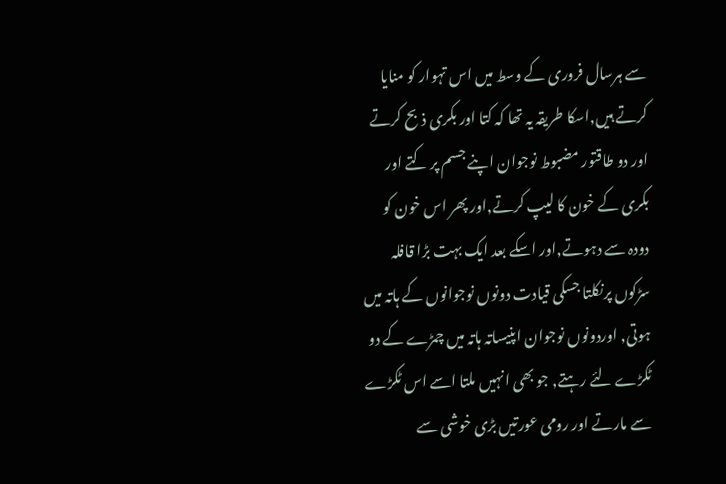سے ہرسال فروری کے وسط میں اس تہوار کو منایا کرتے ہیں,اسکا طریقہ یہ تھا کہ کتا اور بکری ذبح کرتے اور دو طاقتور مضبوط نوجوان اپنے جسم پر کتے اور بکری کے خون کا لیپ کرتے,اور پھر اس خون کو دودہ سے دہوتے,اور اسکے بعد ایک بہت بڑا قافلہ سڑکوں پرنکلتا جسکی قیادت دونوں نوجوانوں کے ہاتہ میں ہوتی, اوردونوں نوجوان اپنیساتہ ہاتہ میں چمڑے کے دو ٹکڑے لئے رہتے, جو بھی انہیں ملتا اسے اس ٹکڑے سے مارتے اور رومی عورتیں بڑی خوشی سے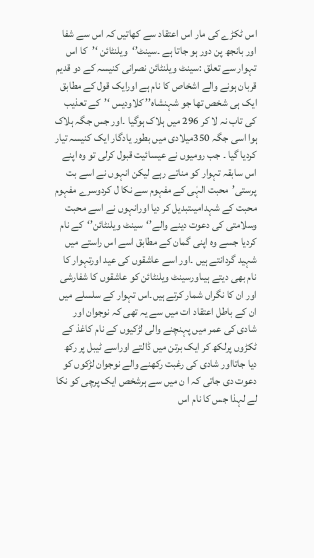اس ٹکڑے کی مار اس اعتقاد سے کھاتیں کہ اس سے شفا اور بانجھ پن دور ہو جاتا ہے ۔سینٹ’‘ویلنٹائن ‘’کا اس تہوار سے تعلق :سینٹ ویلنٹائن نصرانی کنیسہ کے دو قدیم قربان ہونے والے اشخاص کا نام ہے اورایک قول کے مطابق ایک ہی شخص تھا جو شہنشاہ’’ کلاودیس ‘’کے تعذیب کی تاب نہ لا کر 296 میں ہلاک ہوگیا ۔اور جس جگہ ہلاک ہوا اسی جگہ 350میلادی میں بطور یادگار ایک کنیسہ تیار کردیا گیا ۔ جب رومیوں نے عیسائیت قبول کرلی تو وہ اپنے اس سابقہ تہوار کو مناتے رہے لیکن انہوں نے اسے بت پرستی’محبت الہٰی کے مفہوم سے نکا ل کردوسرے مفہوم محبت کے شہدامیںتبدیل کر دیا اورانہوں نے اسے محبت وسلامتی کی دعوت دینے والے’‘سینٹ ویلنٹائن’‘کے نام کردیا جسے وہ اپنی گمان کے مطابق اسے اس راستے میں شہید گردانتے ہیں ۔اور اسے عاشقوں کی عید اورتہوار کا نام بھی دیتے ہیںاورسینٹ ویلنٹائن کو عاشقوں کا شفارشی اور ان کا نگراں شمار کرتے ہیں۔اس تہوار کے سلسلے میں ان کے باطل اعتقاد ات میں سے یہ تھی کہ نوجوان اور شادی کی عمر میں پہنچنے والی لڑکیوں کے نام کاغذ کے ٹکڑوں پرلکھ کر ایک برتن میں ڈالتے اوراسے ٹیبل پر رکھ دیا جاتااور شادی کی رغبت رکھنے والے نوجوان لڑکوں کو دعوت دی جاتی کہ ا ن میں سے ہرشخص ایک پرچی کو نکا لے لہذا جس کا نام اس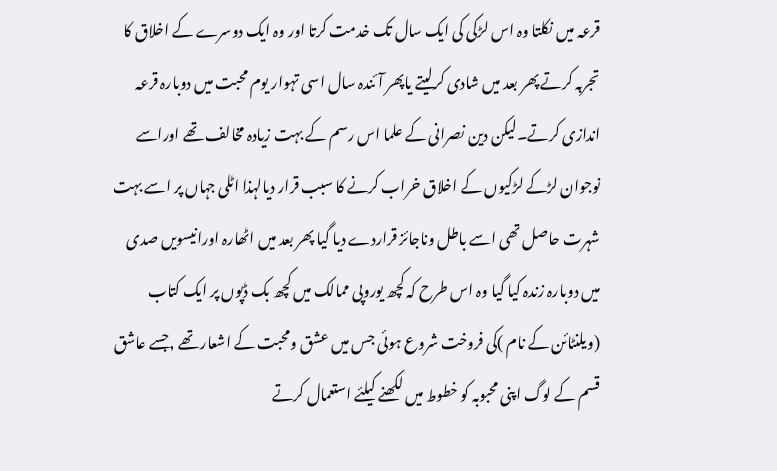قرعہ میں نکلتا وہ اس لڑکی کی ایک سال تک خدمت کرتا اور وہ ایک دوسرے کے اخلاق کا تجربہ کرتے پھر بعد میں شادی کرلیتے یاپھر آئندہ سال اسی تہوار یوم محبت میں دوبارہ قرعہ اندازی کرتے۔لیکن دین نصرانی کے علما اس رسم کے بہت زیادہ مخالف تھے اوراسے نوجوان لڑکے لڑکیوں کے اخلاق خراب کرنے کا سبب قرار دیالہذا اٹلی جہاں پر اسے بہت شہرت حاصل تھی اسے باطل وناجائز قراردے دیا گیا پھر بعد میں اٹھارہ اورانیسویں صدی میں دوبارہ زندہ کیا گیا وہ اس طرح کہ کچھ یوروپی ممالک میں کچھ بک ڈپوں پر ایک کتاب (ویلنٹائن کے نام )کی فروخت شروع ہوئی جس میں عشق ومحبت کے اشعار تھے ,جسے عاشق قسم کے لوگ اپنی محبوبہ کو خطوط میں لکھنے کیلئے استعمال کرتے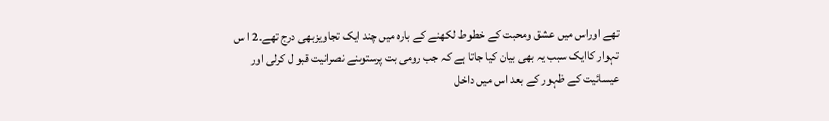تھے اوراس میں عشق ومحبت کے خطوط لکھنے کے بارہ میں چند ایک تجاویزبھی درج تھے۔2 ا س تہوار کاایک سبب یہ بھی بیان کیا جاتا ہے کہ جب رومی بت پرستوںنے نصرانیت قبو ل کرلی اور عیسائیت کے ظہور کے بعد اس میں داخل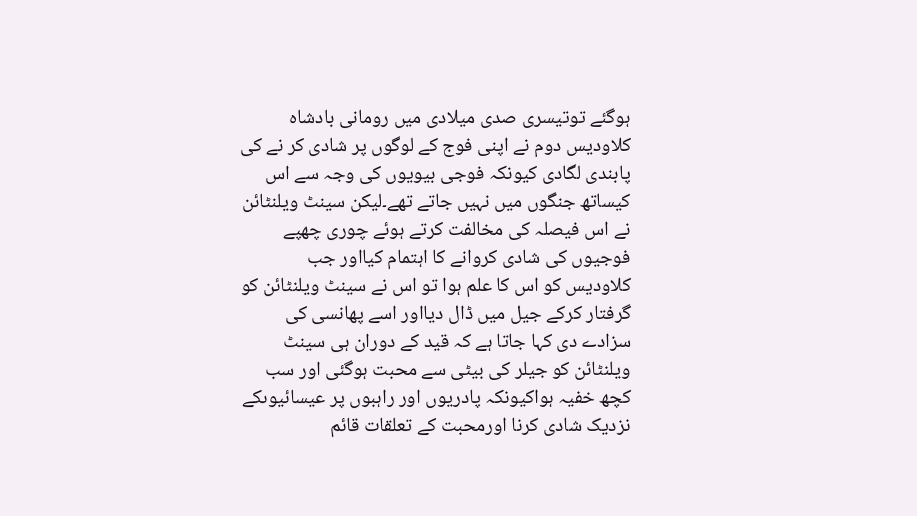ہوگئے توتیسری صدی میلادی میں رومانی بادشاہ کلاودیس دوم نے اپنی فوج کے لوگوں پر شادی کر نے کی پابندی لگادی کیونکہ فوجی بیویوں کی وجہ سے اس کیساتھ جنگوں میں نہیں جاتے تھے۔لیکن سینٹ ویلنٹائن نے اس فیصلہ کی مخالفت کرتے ہوئے چوری چھپے فوجیوں کی شادی کروانے کا اہتمام کیااور جب کلاودیس کو اس کا علم ہوا تو اس نے سینٹ ویلنٹائن کو گرفتار کرکے جیل میں ڈال دیااور اسے پھانسی کی سزادے دی کہا جاتا ہے کہ قید کے دوران ہی سینٹ ویلنٹائن کو جیلر کی بیٹی سے محبت ہوگئی اور سب کچھ خفیہ ہواکیونکہ پادریوں اور راہبوں پر عیسائیوںکے نزدیک شادی کرنا اورمحبت کے تعلقات قائم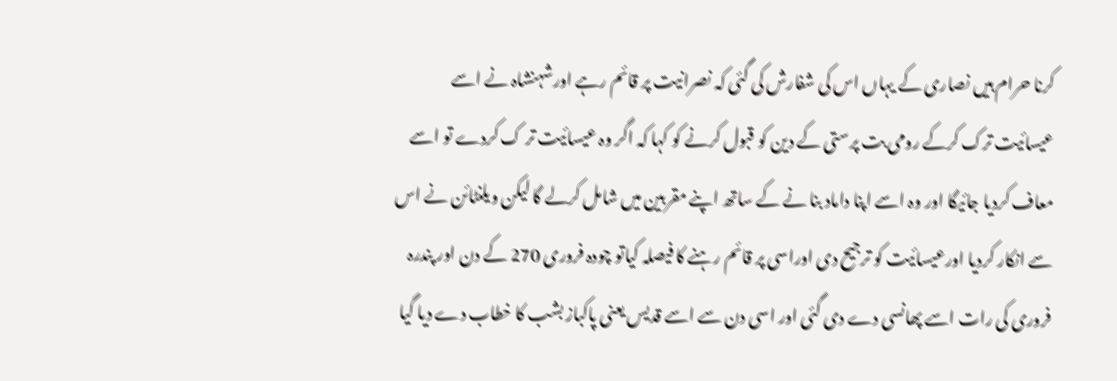کرنا حرام ہیں نصاری کے یہاں اس کی شفارش کی گئی کہ نصرانیت پر قائم رہے اورشہنشاہ نے اسے عیسائیت ترک کرکے رومی بت پرستی کے دین کو قبول کرنے کو کہا کہ اگر وہ عیسائیت تر ک کردے تو اسے معاف کردیا جائیگا اور وہ اسے اپنا داماد بنا نے کے ساتھ اپنے مقربین میں شامل کرلے گا لیکن ویلنٹائن نے اس سے انکار کردیا اورعیسائیت کو ترجیح دی اوراسی پر قائم رہنے کا فیصلہ کیاتو چودہ فروری 270 کے دن اور پندرہ فروری کی رات اسے پھانسی دے دی گئی اور اسی دن سے اسے قدیس یعنی پاکباز بشب کا خطاب دے دیا گیا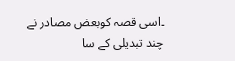۔اسی قصہ کوبعض مصادر نے چند تبدیلی کے سا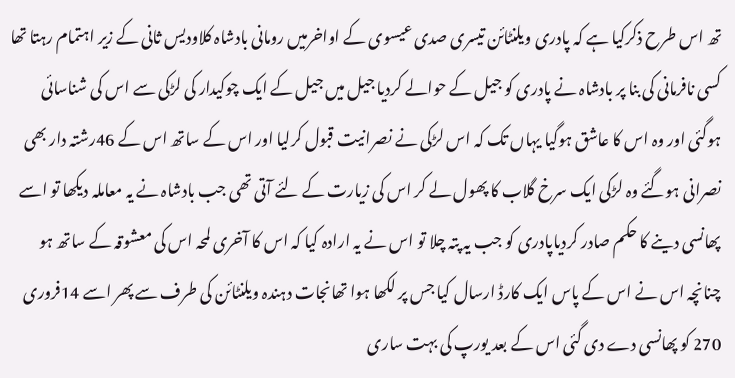تھ اس طرح ذکرکیا ہے کہ پادری ویلنٹائن تیسری صدی عیسوی کے اواخرمیں رومانی بادشاہ کلاودیس ثانی کے زیر اہتمام رہتا تھا کسی نافرمانی کی بنا پر بادشاہ نے پادری کو جیل کے حوالے کردیا جیل میں جیل کے ایک چوکیدار کی لڑکی سے اس کی شناسائی ہوگئی اور وہ اس کا عاشق ہوگیا یہاں تک کہ اس لڑکی نے نصرانیت قبول کرلیا اور اس کے ساتھ اس کے 46رشتہ دار بھی نصرانی ہوگئے وہ لڑکی ایک سرخ گلاب کا پھول لے کر اس کی زیارت کے لئے آتی تھی جب بادشاہ نے یہ معاملہ دیکھا تو اسے پھانسی دینے کا حکم صادر کردیاپادری کو جب یہ پتہ چلا تو اس نے یہ ارادہ کیا کہ اس کا آخری لمحہ اس کی معشوقہ کے ساتھ ہو چنانچہ اس نے اس کے پاس ایک کارڈ ارسال کیا جس پر لکھا ہوا تھانجات دہندہ ویلنٹائن کی طرف سے پھر اسے 14فروری 270 کو پھانسی دے دی گئی اس کے بعد یورپ کی بہت ساری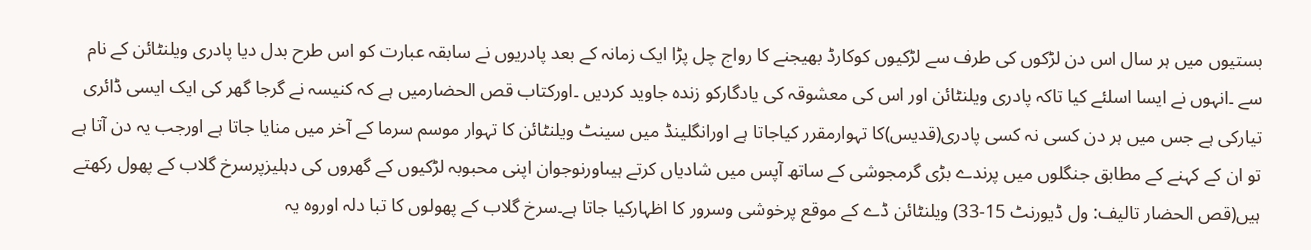بستیوں میں ہر سال اس دن لڑکوں کی طرف سے لڑکیوں کوکارڈ بھیجنے کا رواج چل پڑا ایک زمانہ کے بعد پادریوں نے سابقہ عبارت کو اس طرح بدل دیا پادری ویلنٹائن کے نام سے ۔انہوں نے ایسا اسلئے کیا تاکہ پادری ویلنٹائن اور اس کی معشوقہ کی یادگارکو زندہ جاوید کردیں ۔اورکتاب قص الحضارمیں ہے کہ کنیسہ نے گرجا گھر کی ایک ایسی ڈائری تیارکی ہے جس میں ہر دن کسی نہ کسی پادری(قدیس)کا تہوارمقرر کیاجاتا ہے اورانگلینڈ میں سینٹ ویلنٹائن کا تہوار موسم سرما کے آخر میں منایا جاتا ہے اورجب یہ دن آتا ہے تو ان کے کہنے کے مطابق جنگلوں میں پرندے بڑی گرمجوشی کے ساتھ آپس میں شادیاں کرتے ہیںاورنوجوان اپنی محبوبہ لڑکیوں کے گھروں کی دہلیزپرسرخ گلاب کے پھول رکھتے ہیں(قص الحضار تالیف: ول ڈیورنٹ 15-33) ویلنٹائن ڈے کے موقع پرخوشی وسرور کا اظہارکیا جاتا ہے۔سرخ گلاب کے پھولوں کا تبا دلہ اوروہ یہ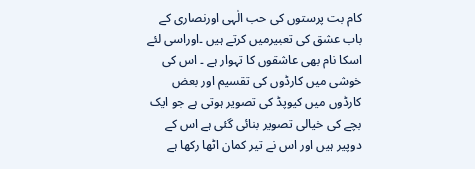کام بت پرستوں کی حب الٰہی اورنصاری کے باب عشق کی تعبیرمیں کرتے ہیں ۔اوراسی لئے اسکا نام بھی عاشقوں کا تہوار ہے ۔ اس کی خوشی میں کارڈوں کی تقسیم اور بعض کارڈوں میں کیوپڈ کی تصویر ہوتی ہے جو ایک بچے کی خیالی تصویر بنائی گئی ہے اس کے دوپیر ہیں اور اس نے تیر کمان اٹھا رکھا ہے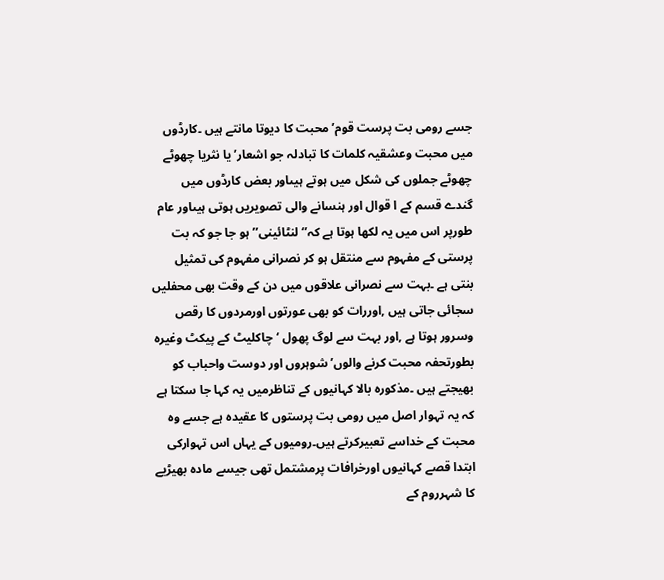جسے رومی بت پرست قوم’محبت کا دیوتا مانتے ہیں ۔کارڈوں میں محبت وعشقیہ کلمات کا تبادلہ جو اشعار’یا نثریا چھوٹے چھوٹے جملوں کی شکل میں ہوتے ہیںاور بعض کارڈوں میں گندے قسم کے ا قوال اور ہنسانے والی تصویریں ہوتی ہیںاور عام طورپر اس میں یہ لکھا ہوتا ہے کہ’‘لنٹائینی’’ ہو جا جو کہ بت پرستی کے مفہوم سے منتقل ہو کر نصرانی مفہوم کی تمثیل بنتی ہے ۔بہت سے نصرانی علاقوں میں دن کے وقت بھی محفلیں سجائی جاتی ہیں ,اوررات کو بھی عورتوں اورمردوں کا رقص وسرور ہوتا ہے ,اور بہت سے لوگ پھول ‘چاکلیٹ کے پیکٹ وغیرہ بطورتحفہ محبت کرنے والوں’ شوہروں اور دوست واحباب کو بھیجتے ہیں ۔مذکورہ بالا کہانیوں کے تناظرمیں یہ کہا جا سکتا ہے کہ یہ تہوار اصل میں رومی بت پرستوں کا عقیدہ ہے جسے وہ محبت کے خداسے تعبیرکرتے ہیں۔رومیوں کے یہاں اس تہوارکی ابتدا قصے کہانیوں اورخرافات پرمشتمل تھی جیسے مادہ بھیڑیے کا شہرروم کے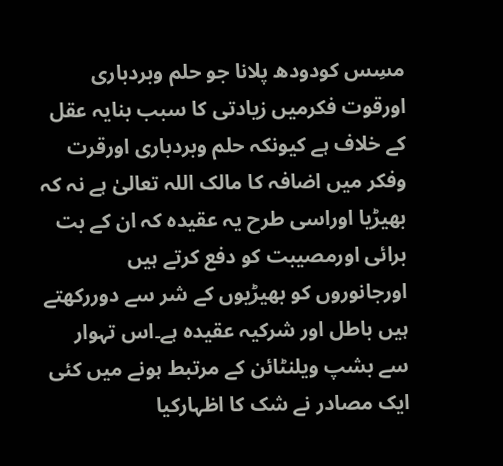مسِس کودودھ پلانا جو حلم وبردباری اورقوت فکرمیں زیادتی کا سبب بنایہ عقل کے خلاف ہے کیونکہ حلم وبردباری اورقرت وفکر میں اضافہ کا مالک اللہ تعالیٰ ہے نہ کہ بھیڑیا اوراسی طرح یہ عقیدہ کہ ان کے بت برائی اورمصیبت کو دفع کرتے ہیں اورجانوروں کو بھیڑیوں کے شر سے دوررکھتے ہیں باطل اور شرکیہ عقیدہ ہے۔اس تہوار سے بشپ ویلنٹائن کے مرتبط ہونے میں کئی ایک مصادر نے شک کا اظہارکیا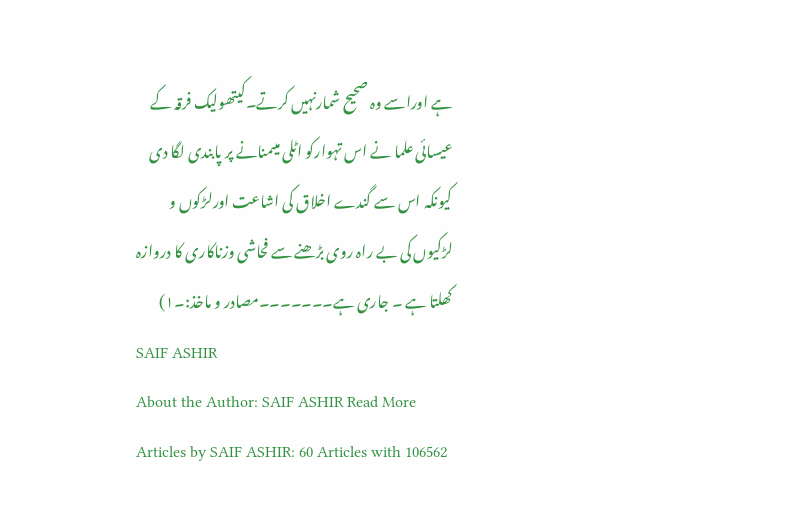ہے اوراسے وہ صحیح شمارنہیں کرتے۔کیتھولیک فرقہ کے عیسائی علما نے اس تہوارکو اٹلی میںمنانے پر پابندی لگا دی کیونکہ اس سے گندے اخلاق کی اشاعت اورلڑکوں و لڑکیوں کی بے راہ روی بڑھنے سے فحاشی وزناکاری کا دروازہ کھلتا ہے ۔ جاری ہے۔۔۔۔۔۔۔مصادر و ماخذ:۔١)
SAIF ASHIR
About the Author: SAIF ASHIR Read More Articles by SAIF ASHIR: 60 Articles with 106562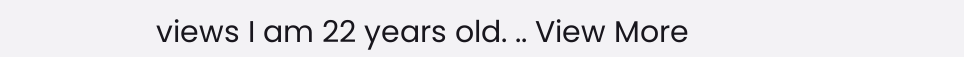views I am 22 years old. .. View More